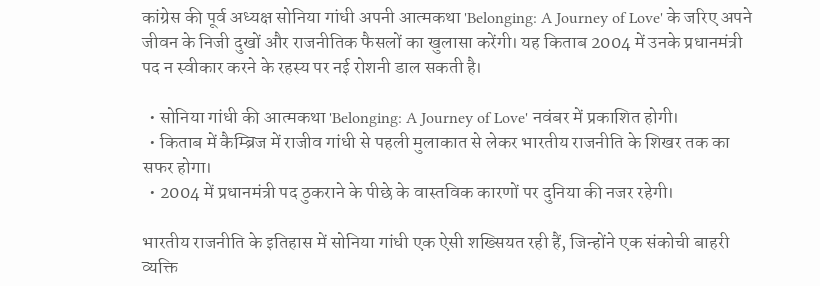कांग्रेस की पूर्व अध्यक्ष सोनिया गांधी अपनी आत्मकथा 'Belonging: A Journey of Love' के जरिए अपने जीवन के निजी दुखों और राजनीतिक फैसलों का खुलासा करेंगी। यह किताब 2004 में उनके प्रधानमंत्री पद न स्वीकार करने के रहस्य पर नई रोशनी डाल सकती है।

  • सोनिया गांधी की आत्मकथा 'Belonging: A Journey of Love' नवंबर में प्रकाशित होगी।
  • किताब में कैम्ब्रिज में राजीव गांधी से पहली मुलाकात से लेकर भारतीय राजनीति के शिखर तक का सफर होगा।
  • 2004 में प्रधानमंत्री पद ठुकराने के पीछे के वास्तविक कारणों पर दुनिया की नजर रहेगी।

भारतीय राजनीति के इतिहास में सोनिया गांधी एक ऐसी शख्सियत रही हैं, जिन्होंने एक संकोची बाहरी व्यक्ति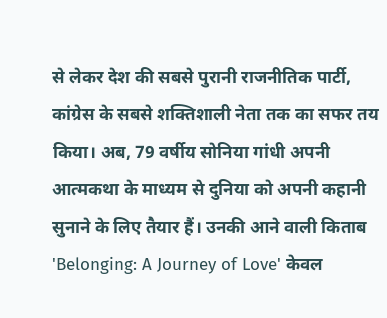से लेकर देश की सबसे पुरानी राजनीतिक पार्टी, कांग्रेस के सबसे शक्तिशाली नेता तक का सफर तय किया। अब, 79 वर्षीय सोनिया गांधी अपनी आत्मकथा के माध्यम से दुनिया को अपनी कहानी सुनाने के लिए तैयार हैं। उनकी आने वाली किताब 'Belonging: A Journey of Love' केवल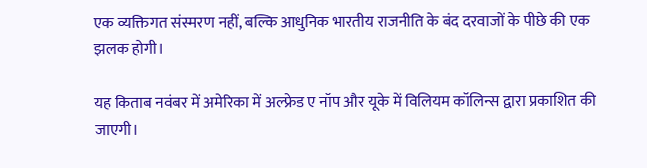एक व्यक्तिगत संस्मरण नहीं, बल्कि आधुनिक भारतीय राजनीति के बंद दरवाजों के पीछे की एक झलक होगी।

यह किताब नवंबर में अमेरिका में अल्फ्रेड ए नॉप और यूके में विलियम कॉलिन्स द्वारा प्रकाशित की जाएगी।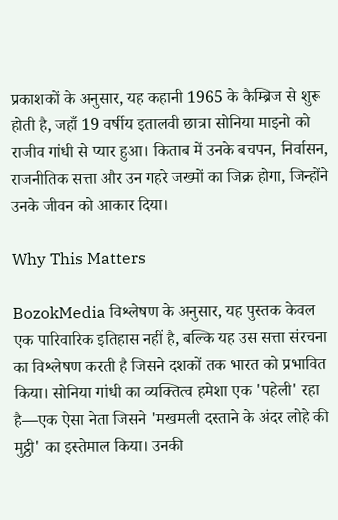प्रकाशकों के अनुसार, यह कहानी 1965 के कैम्ब्रिज से शुरू होती है, जहाँ 19 वर्षीय इतालवी छात्रा सोनिया माइनो को राजीव गांधी से प्यार हुआ। किताब में उनके बचपन, निर्वासन, राजनीतिक सत्ता और उन गहरे जख्मों का जिक्र होगा, जिन्होंने उनके जीवन को आकार दिया।

Why This Matters

BozokMedia विश्लेषण के अनुसार, यह पुस्तक केवल एक पारिवारिक इतिहास नहीं है, बल्कि यह उस सत्ता संरचना का विश्लेषण करती है जिसने दशकों तक भारत को प्रभावित किया। सोनिया गांधी का व्यक्तित्व हमेशा एक 'पहेली' रहा है—एक ऐसा नेता जिसने 'मखमली दस्ताने के अंदर लोहे की मुट्ठी' का इस्तेमाल किया। उनकी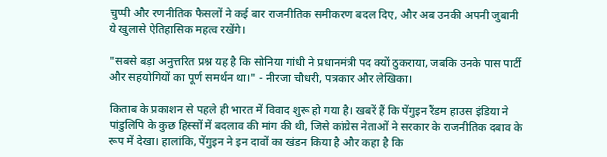चुप्पी और रणनीतिक फैसलों ने कई बार राजनीतिक समीकरण बदल दिए, और अब उनकी अपनी जुबानी ये खुलासे ऐतिहासिक महत्व रखेंगे।

"सबसे बड़ा अनुत्तरित प्रश्न यह है कि सोनिया गांधी ने प्रधानमंत्री पद क्यों ठुकराया, जबकि उनके पास पार्टी और सहयोगियों का पूर्ण समर्थन था।" - नीरजा चौधरी, पत्रकार और लेखिका।

किताब के प्रकाशन से पहले ही भारत में विवाद शुरू हो गया है। खबरें हैं कि पेंगुइन रैंडम हाउस इंडिया ने पांडुलिपि के कुछ हिस्सों में बदलाव की मांग की थी, जिसे कांग्रेस नेताओं ने सरकार के राजनीतिक दबाव के रूप में देखा। हालांकि, पेंगुइन ने इन दावों का खंडन किया है और कहा है कि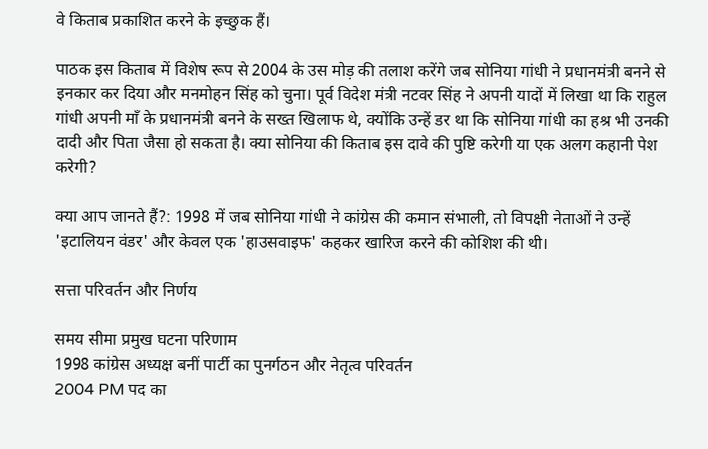वे किताब प्रकाशित करने के इच्छुक हैं।

पाठक इस किताब में विशेष रूप से 2004 के उस मोड़ की तलाश करेंगे जब सोनिया गांधी ने प्रधानमंत्री बनने से इनकार कर दिया और मनमोहन सिंह को चुना। पूर्व विदेश मंत्री नटवर सिंह ने अपनी यादों में लिखा था कि राहुल गांधी अपनी माँ के प्रधानमंत्री बनने के सख्त खिलाफ थे, क्योंकि उन्हें डर था कि सोनिया गांधी का हश्र भी उनकी दादी और पिता जैसा हो सकता है। क्या सोनिया की किताब इस दावे की पुष्टि करेगी या एक अलग कहानी पेश करेगी?

क्या आप जानते हैं?: 1998 में जब सोनिया गांधी ने कांग्रेस की कमान संभाली, तो विपक्षी नेताओं ने उन्हें 'इटालियन वंडर' और केवल एक 'हाउसवाइफ' कहकर खारिज करने की कोशिश की थी।

सत्ता परिवर्तन और निर्णय

समय सीमा प्रमुख घटना परिणाम
1998 कांग्रेस अध्यक्ष बनीं पार्टी का पुनर्गठन और नेतृत्व परिवर्तन
2004 PM पद का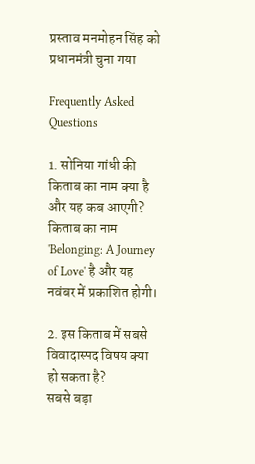प्रस्ताव मनमोहन सिंह को प्रधानमंत्री चुना गया

Frequently Asked Questions

1. सोनिया गांधी की किताब का नाम क्या है और यह कब आएगी?
किताब का नाम 'Belonging: A Journey of Love' है और यह नवंबर में प्रकाशित होगी।

2. इस किताब में सबसे विवादास्पद विषय क्या हो सकता है?
सबसे बड़ा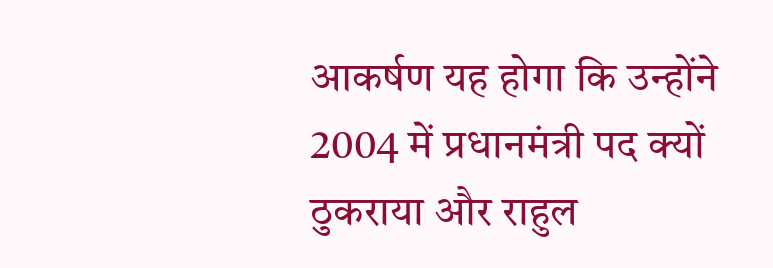आकर्षण यह होगा कि उन्होंने 2004 में प्रधानमंत्री पद क्यों ठुकराया और राहुल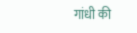गांधी की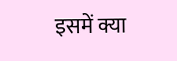इसमें क्या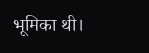भूमिका थी।